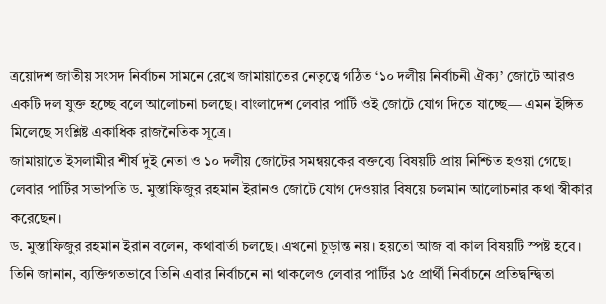ত্রয়োদশ জাতীয় সংসদ নির্বাচন সামনে রেখে জামায়াতের নেতৃত্বে গঠিত ‘১০ দলীয় নির্বাচনী ঐক্য’ জোটে আরও একটি দল যুক্ত হচ্ছে বলে আলোচনা চলছে। বাংলাদেশ লেবার পার্টি ওই জোটে যোগ দিতে যাচ্ছে— এমন ইঙ্গিত মিলেছে সংশ্লিষ্ট একাধিক রাজনৈতিক সূত্রে।
জামায়াতে ইসলামীর শীর্ষ দুই নেতা ও ১০ দলীয় জোটের সমন্বয়কের বক্তব্যে বিষয়টি প্রায় নিশ্চিত হওয়া গেছে। লেবার পার্টির সভাপতি ড. মুস্তাফিজুর রহমান ইরানও জোটে যোগ দেওয়ার বিষয়ে চলমান আলোচনার কথা স্বীকার করেছেন।
ড. মুস্তাফিজুর রহমান ইরান বলেন, কথাবার্তা চলছে। এখনো চূড়ান্ত নয়। হয়তো আজ বা কাল বিষয়টি স্পষ্ট হবে। তিনি জানান, ব্যক্তিগতভাবে তিনি এবার নির্বাচনে না থাকলেও লেবার পার্টির ১৫ প্রার্থী নির্বাচনে প্রতিদ্বন্দ্বিতা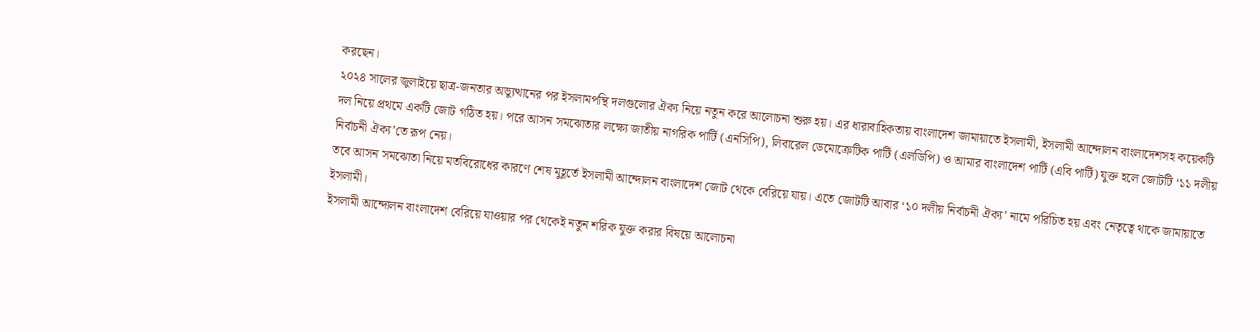করছেন।
২০২৪ সালের জুলাইয়ে ছাত্র-জনতার অভ্যুত্থানের পর ইসলামপন্থি দলগুলোর ঐক্য নিয়ে নতুন করে আলোচনা শুরু হয়। এর ধারাবাহিকতায় বাংলাদেশ জামায়াতে ইসলামী, ইসলামী আন্দোলন বাংলাদেশসহ কয়েকটি দল নিয়ে প্রথমে একটি জোট গঠিত হয়। পরে আসন সমঝোতার লক্ষ্যে জাতীয় নাগরিক পার্টি (এনসিপি), লিবারেল ডেমোক্রেটিক পার্টি (এলডিপি) ও আমার বাংলাদেশ পার্টি (এবি পার্টি) যুক্ত হলে জোটটি ‘১১ দলীয় নির্বাচনী ঐক্য’তে রূপ নেয়।
তবে আসন সমঝোতা নিয়ে মতবিরোধের কারণে শেষ মুহূর্তে ইসলামী আন্দোলন বাংলাদেশ জোট থেকে বেরিয়ে যায়। এতে জোটটি আবার ‘১০ দলীয় নির্বাচনী ঐক্য’ নামে পরিচিত হয় এবং নেতৃত্বে থাকে জামায়াতে ইসলামী।
ইসলামী আন্দোলন বাংলাদেশ বেরিয়ে যাওয়ার পর থেকেই নতুন শরিক যুক্ত করার বিষয়ে আলোচনা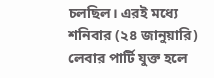চলছিল। এরই মধ্যে শনিবার (২৪ জানুয়ারি) লেবার পার্টি যুক্ত হলে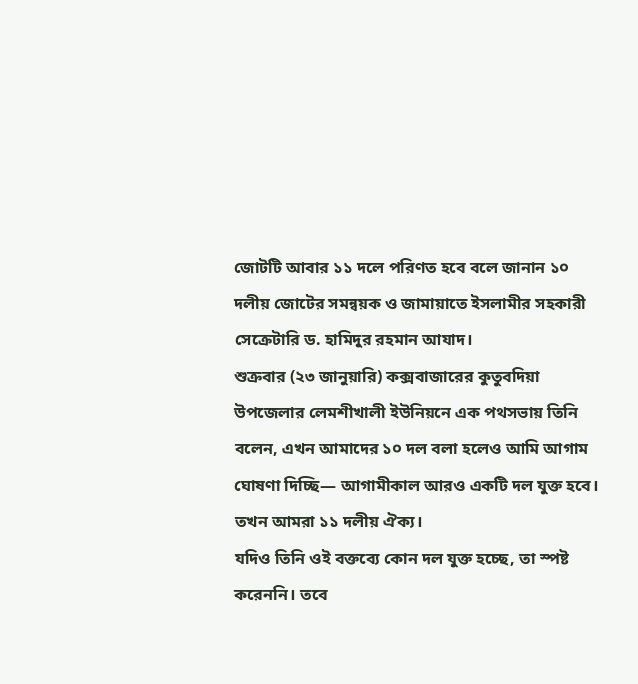জোটটি আবার ১১ দলে পরিণত হবে বলে জানান ১০ দলীয় জোটের সমন্বয়ক ও জামায়াতে ইসলামীর সহকারী সেক্রেটারি ড. হামিদুর রহমান আযাদ।
শুক্রবার (২৩ জানুয়ারি) কক্সবাজারের কুতুবদিয়া উপজেলার লেমশীখালী ইউনিয়নে এক পথসভায় তিনি বলেন, এখন আমাদের ১০ দল বলা হলেও আমি আগাম ঘোষণা দিচ্ছি— আগামীকাল আরও একটি দল যুক্ত হবে। তখন আমরা ১১ দলীয় ঐক্য।
যদিও তিনি ওই বক্তব্যে কোন দল যুক্ত হচ্ছে, তা স্পষ্ট করেননি। তবে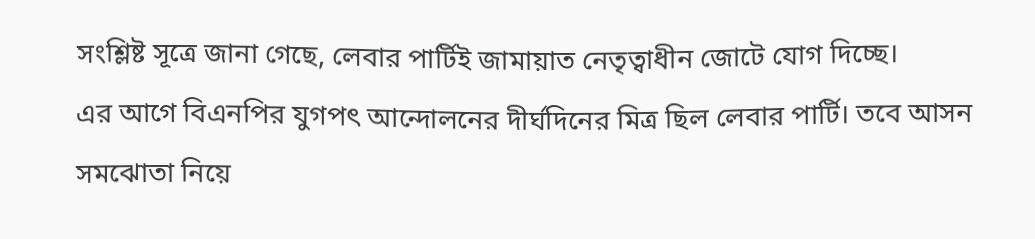সংশ্লিষ্ট সূত্রে জানা গেছে, লেবার পার্টিই জামায়াত নেতৃত্বাধীন জোটে যোগ দিচ্ছে।
এর আগে বিএনপির যুগপৎ আন্দোলনের দীর্ঘদিনের মিত্র ছিল লেবার পার্টি। তবে আসন সমঝোতা নিয়ে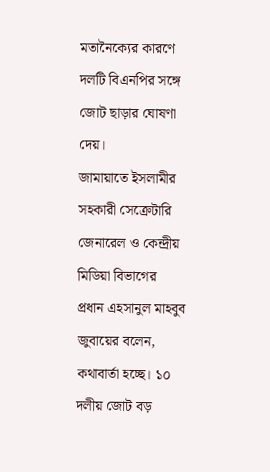মতানৈক্যের কারণে দলটি বিএনপির সঙ্গে জোট ছাড়ার ঘোষণা দেয়।
জামায়াতে ইসলামীর সহকারী সেক্রেটারি জেনারেল ও কেন্দ্রীয় মিডিয়া বিভাগের প্রধান এহসানুল মাহবুব জুবায়ের বলেন, কথাবার্তা হচ্ছে। ১০ দলীয় জোট বড়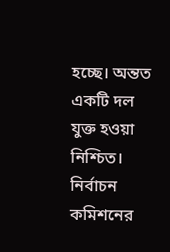হচ্ছে। অন্তত একটি দল যুক্ত হওয়া নিশ্চিত।
নির্বাচন কমিশনের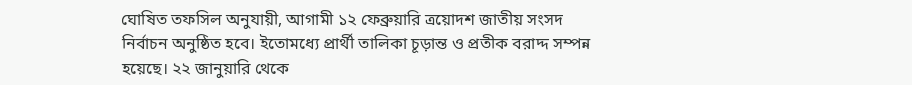ঘোষিত তফসিল অনুযায়ী, আগামী ১২ ফেব্রুয়ারি ত্রয়োদশ জাতীয় সংসদ নির্বাচন অনুষ্ঠিত হবে। ইতোমধ্যে প্রার্থী তালিকা চূড়ান্ত ও প্রতীক বরাদ্দ সম্পন্ন হয়েছে। ২২ জানুয়ারি থেকে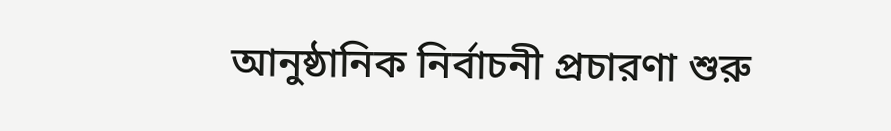আনুষ্ঠানিক নির্বাচনী প্রচারণা শুরু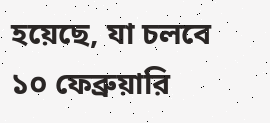হয়েছে, যা চলবে ১০ ফেব্রুয়ারি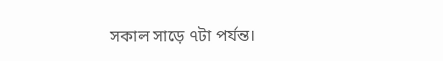সকাল সাড়ে ৭টা পর্যন্ত।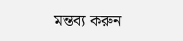মন্তব্য করুন